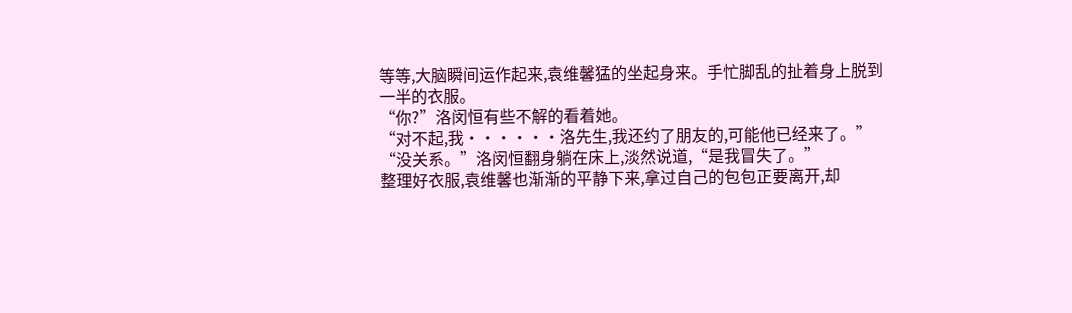等等,大脑瞬间运作起来,袁维馨猛的坐起身来。手忙脚乱的扯着身上脱到一半的衣服。
“你?”洛闵恒有些不解的看着她。
“对不起,我······洛先生,我还约了朋友的,可能他已经来了。”
“没关系。”洛闵恒翻身躺在床上,淡然说道,“是我冒失了。”
整理好衣服,袁维馨也渐渐的平静下来,拿过自己的包包正要离开,却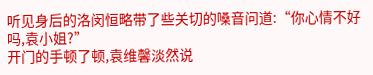听见身后的洛闵恒略带了些关切的嗓音问道:“你心情不好吗,袁小姐?”
开门的手顿了顿,袁维馨淡然说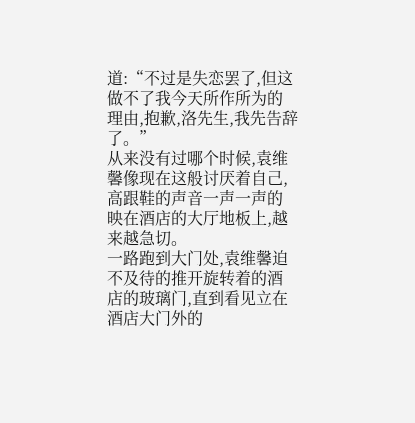道:“不过是失恋罢了,但这做不了我今天所作所为的理由,抱歉,洛先生,我先告辞了。”
从来没有过哪个时候,袁维馨像现在这般讨厌着自己,高跟鞋的声音一声一声的映在酒店的大厅地板上,越来越急切。
一路跑到大门处,袁维馨迫不及待的推开旋转着的酒店的玻璃门,直到看见立在酒店大门外的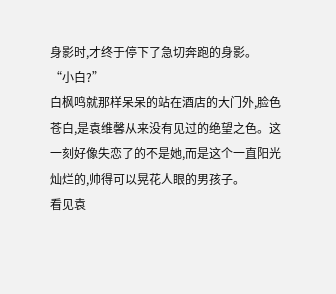身影时,才终于停下了急切奔跑的身影。
“小白?”
白枫鸣就那样呆呆的站在酒店的大门外,脸色苍白,是袁维馨从来没有见过的绝望之色。这一刻好像失恋了的不是她,而是这个一直阳光灿烂的,帅得可以晃花人眼的男孩子。
看见袁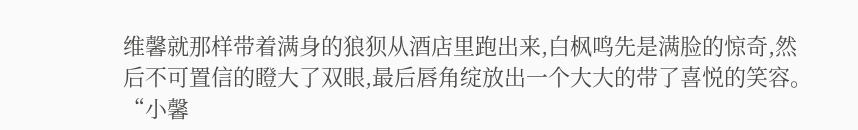维馨就那样带着满身的狼狈从酒店里跑出来,白枫鸣先是满脸的惊奇,然后不可置信的瞪大了双眼,最后唇角绽放出一个大大的带了喜悦的笑容。
“小馨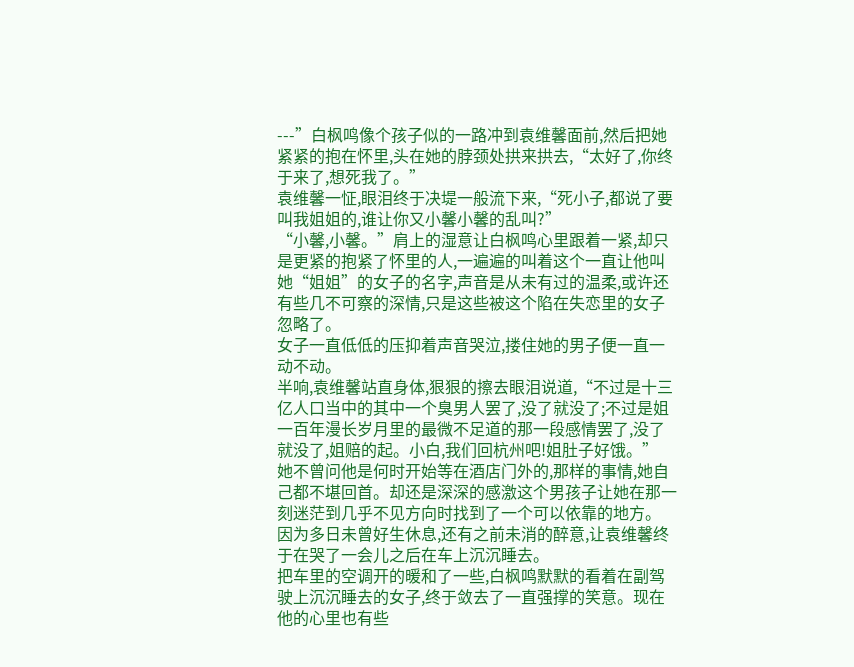---”白枫鸣像个孩子似的一路冲到袁维馨面前,然后把她紧紧的抱在怀里,头在她的脖颈处拱来拱去,“太好了,你终于来了,想死我了。”
袁维馨一怔,眼泪终于决堤一般流下来,“死小子,都说了要叫我姐姐的,谁让你又小馨小馨的乱叫?”
“小馨,小馨。”肩上的湿意让白枫鸣心里跟着一紧,却只是更紧的抱紧了怀里的人,一遍遍的叫着这个一直让他叫她“姐姐”的女子的名字,声音是从未有过的温柔,或许还有些几不可察的深情,只是这些被这个陷在失恋里的女子忽略了。
女子一直低低的压抑着声音哭泣,搂住她的男子便一直一动不动。
半响,袁维馨站直身体,狠狠的擦去眼泪说道,“不过是十三亿人口当中的其中一个臭男人罢了,没了就没了;不过是姐一百年漫长岁月里的最微不足道的那一段感情罢了,没了就没了,姐赔的起。小白,我们回杭州吧!姐肚子好饿。”
她不曾问他是何时开始等在酒店门外的,那样的事情,她自己都不堪回首。却还是深深的感激这个男孩子让她在那一刻迷茫到几乎不见方向时找到了一个可以依靠的地方。
因为多日未曾好生休息,还有之前未消的醉意,让袁维馨终于在哭了一会儿之后在车上沉沉睡去。
把车里的空调开的暖和了一些,白枫鸣默默的看着在副驾驶上沉沉睡去的女子,终于敛去了一直强撑的笑意。现在他的心里也有些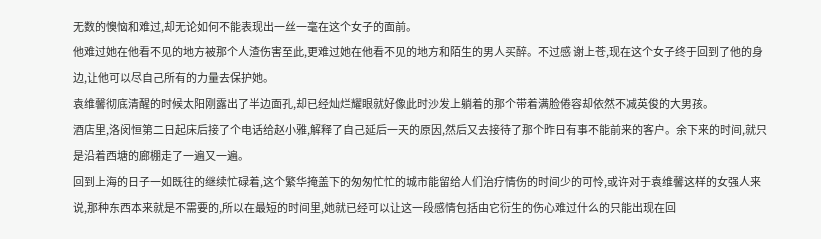无数的懊恼和难过,却无论如何不能表现出一丝一毫在这个女子的面前。
他难过她在他看不见的地方被那个人渣伤害至此,更难过她在他看不见的地方和陌生的男人买醉。不过感 谢上苍,现在这个女子终于回到了他的身边,让他可以尽自己所有的力量去保护她。
袁维馨彻底清醒的时候太阳刚露出了半边面孔,却已经灿烂耀眼就好像此时沙发上躺着的那个带着满脸倦容却依然不减英俊的大男孩。
酒店里,洛闵恒第二日起床后接了个电话给赵小雅,解释了自己延后一天的原因,然后又去接待了那个昨日有事不能前来的客户。余下来的时间,就只是沿着西塘的廊棚走了一遍又一遍。
回到上海的日子一如既往的继续忙碌着,这个繁华掩盖下的匆匆忙忙的城市能留给人们治疗情伤的时间少的可怜,或许对于袁维馨这样的女强人来说,那种东西本来就是不需要的,所以在最短的时间里,她就已经可以让这一段感情包括由它衍生的伤心难过什么的只能出现在回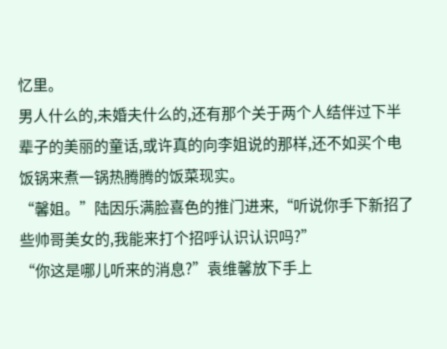忆里。
男人什么的,未婚夫什么的,还有那个关于两个人结伴过下半辈子的美丽的童话,或许真的向李姐说的那样,还不如买个电饭锅来煮一锅热腾腾的饭菜现实。
“馨姐。”陆因乐满脸喜色的推门进来,“听说你手下新招了些帅哥美女的,我能来打个招呼认识认识吗?”
“你这是哪儿听来的消息?”袁维馨放下手上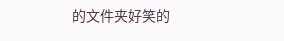的文件夹好笑的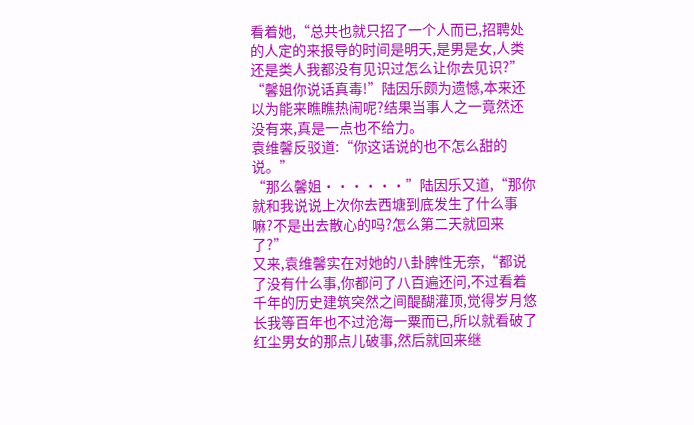看着她,“总共也就只招了一个人而已,招聘处的人定的来报导的时间是明天,是男是女,人类还是类人我都没有见识过怎么让你去见识?”
“馨姐你说话真毒!”陆因乐颇为遗憾,本来还以为能来瞧瞧热闹呢?结果当事人之一竟然还没有来,真是一点也不给力。
袁维馨反驳道:“你这话说的也不怎么甜的说。”
“那么馨姐······”陆因乐又道,“那你就和我说说上次你去西塘到底发生了什么事嘛?不是出去散心的吗?怎么第二天就回来了?”
又来,袁维馨实在对她的八卦脾性无奈,“都说了没有什么事,你都问了八百遍还问,不过看着千年的历史建筑突然之间醍醐灌顶,觉得岁月悠长我等百年也不过沧海一粟而已,所以就看破了红尘男女的那点儿破事,然后就回来继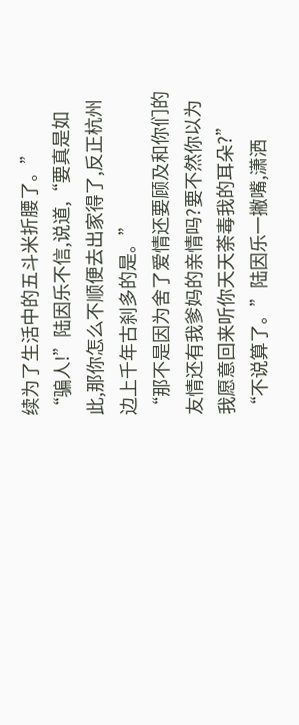续为了生活中的五斗米折腰了。”
“骗人!”陆因乐不信,说道,“要真是如此,那你怎么不顺便去出家得了,反正杭州边上千年古刹多的是。”
“那不是因为舍了爱情还要顾及和你们的友情还有我爹妈的亲情吗?要不然你以为我愿意回来听你天天荼毒我的耳朵?”
“不说算了。”陆因乐一撇嘴,潇洒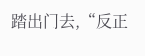踏出门去,“反正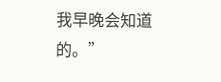我早晚会知道的。”